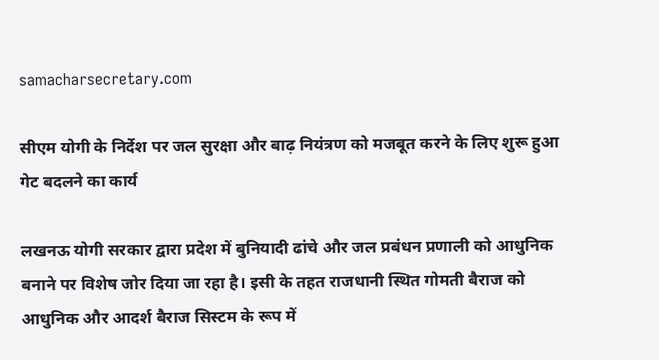samacharsecretary.com

सीएम योगी के निर्देश पर जल सुरक्षा और बाढ़ नियंत्रण को मजबूत करने के लिए शुरू हुआ गेट बदलने का कार्य

लखनऊ योगी सरकार द्वारा प्रदेश में बुनियादी ढांचे और जल प्रबंधन प्रणाली को आधुनिक बनाने पर विशेष जोर दिया जा रहा है। इसी के तहत राजधानी स्थित गोमती बैराज को आधुनिक और आदर्श बैराज सिस्टम के रूप में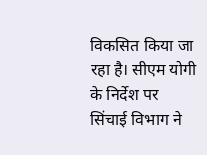विकसित किया जा रहा है। सीएम योगी के निर्देश पर सिंचाई विभाग ने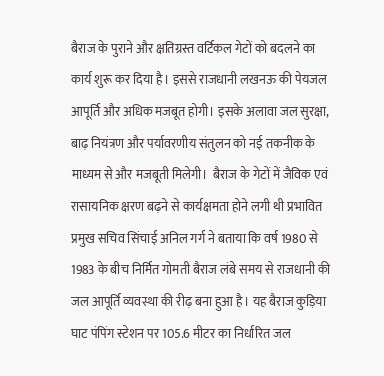बैराज के पुराने और क्षतिग्रस्त वर्टिकल गेटों को बदलने का कार्य शुरू कर दिया है। इससे राजधानी लखनऊ की पेयजल आपूर्ति और अधिक मजबूत होगी। इसके अलावा जल सुरक्षा, बाढ़ नियंत्रण और पर्यावरणीय संतुलन को नई तकनीक के माध्यम से और मजबूती मिलेगी।  बैराज के गेटों में जैविक एवं रासायनिक क्षरण बढ़ने से कार्यक्षमता होने लगी थी प्रभावित  प्रमुख सचिव सिंचाई अनिल गर्ग ने बताया कि वर्ष 1980 से 1983 के बीच निर्मित गोमती बैराज लंबे समय से राजधानी की जल आपूर्ति व्यवस्था की रीढ़ बना हुआ है। यह बैराज कुड़िया घाट पंपिंग स्टेशन पर 105.6 मीटर का निर्धारित जल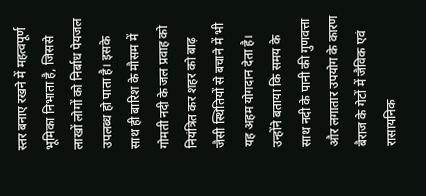स्तर बनाए रखने में महत्वपूर्ण भूमिका निभाता है, जिससे लाखों लोगों को निर्बाध पेयजल उपलब्ध हो पाता है। इसके साथ ही बारिश के मौसम में गोमती नदी के जल प्रवाह को नियंत्रित कर शहर को बाढ़ जैसी स्थितियों से बचाने में भी यह अहम योगदान देता है। उन्होंने बताया कि समय के साथ नदी के पानी की गुणवत्ता और लगातार उपयोग के कारण बैराज के गेटों में जैविक एवं रासायनिक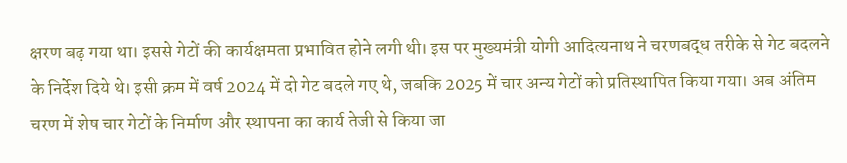क्षरण बढ़ गया था। इससे गेटों की कार्यक्षमता प्रभावित होने लगी थी। इस पर मुख्यमंत्री योगी आदित्यनाथ ने चरणबद्ध तरीके से गेट बदलने के निर्देश दिये थे। इसी क्रम में वर्ष 2024 में दो गेट बदले गए थे, जबकि 2025 में चार अन्य गेटों को प्रतिस्थापित किया गया। अब अंतिम चरण में शेष चार गेटों के निर्माण और स्थापना का कार्य तेजी से किया जा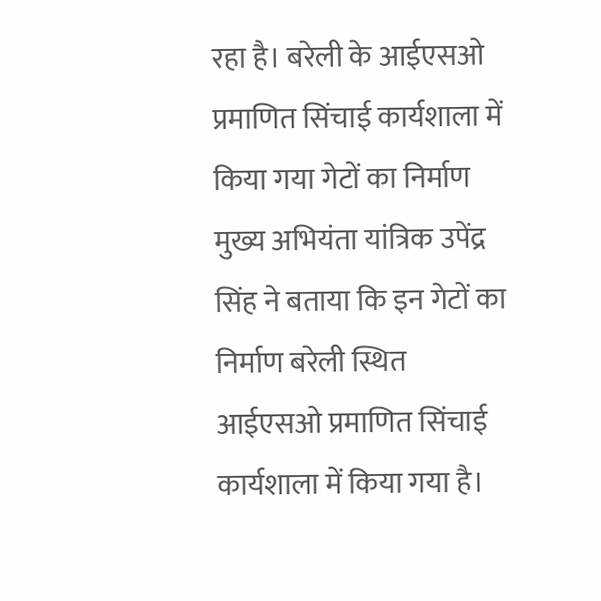रहा है। बरेली के आईएसओ प्रमाणित सिंचाई कार्यशाला में किया गया गेटों का निर्माण मुख्य अभियंता यांत्रिक उपेंद्र सिंह ने बताया कि इन गेटों का निर्माण बरेली स्थित आईएसओ प्रमाणित सिंचाई कार्यशाला में किया गया है।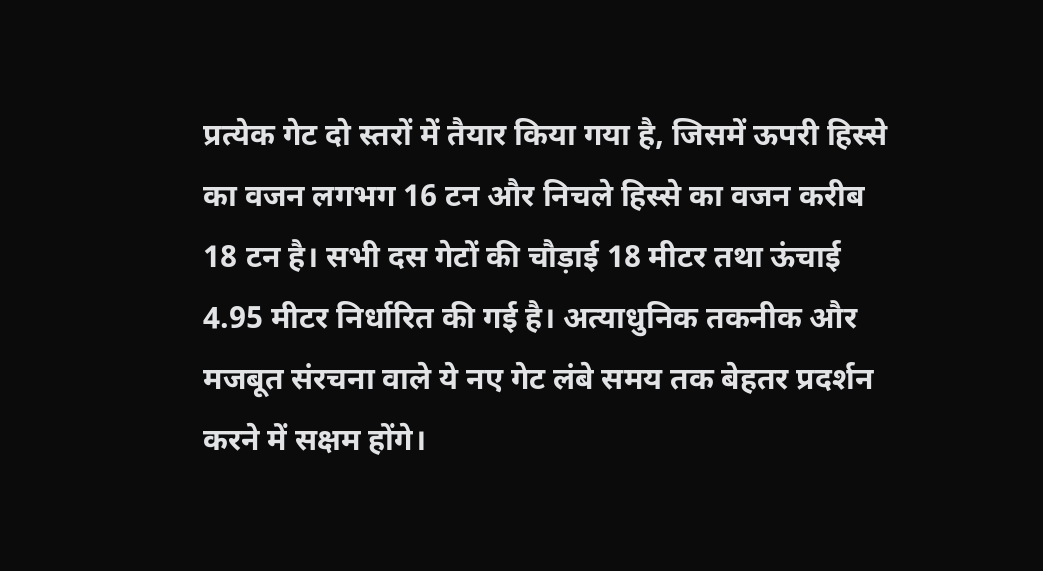प्रत्येक गेट दो स्तरों में तैयार किया गया है, जिसमें ऊपरी हिस्से का वजन लगभग 16 टन और निचले हिस्से का वजन करीब 18 टन है। सभी दस गेटों की चौड़ाई 18 मीटर तथा ऊंचाई 4.95 मीटर निर्धारित की गई है। अत्याधुनिक तकनीक और मजबूत संरचना वाले ये नए गेट लंबे समय तक बेहतर प्रदर्शन करने में सक्षम होंगे।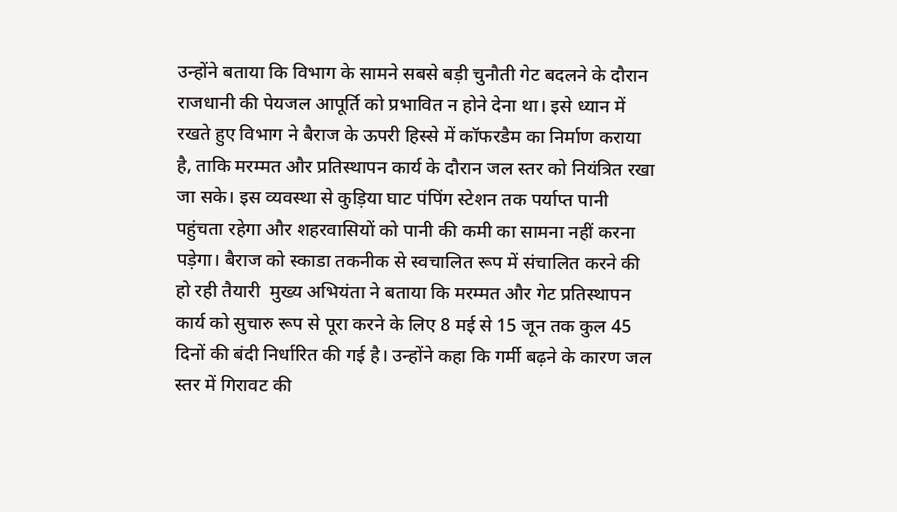उन्होंने बताया कि विभाग के सामने सबसे बड़ी चुनौती गेट बदलने के दौरान राजधानी की पेयजल आपूर्ति को प्रभावित न होने देना था। इसे ध्यान में रखते हुए विभाग ने बैराज के ऊपरी हिस्से में कॉफरडैम का निर्माण कराया है, ताकि मरम्मत और प्रतिस्थापन कार्य के दौरान जल स्तर को नियंत्रित रखा जा सके। इस व्यवस्था से कुड़िया घाट पंपिंग स्टेशन तक पर्याप्त पानी पहुंचता रहेगा और शहरवासियों को पानी की कमी का सामना नहीं करना पड़ेगा। बैराज को स्काडा तकनीक से स्वचालित रूप में संचालित करने की हो रही तैयारी  मुख्य अभियंता ने बताया कि मरम्मत और गेट प्रतिस्थापन कार्य को सुचारु रूप से पूरा करने के लिए 8 मई से 15 जून तक कुल 45 दिनों की बंदी निर्धारित की गई है। उन्होंने कहा कि गर्मी बढ़ने के कारण जल स्तर में गिरावट की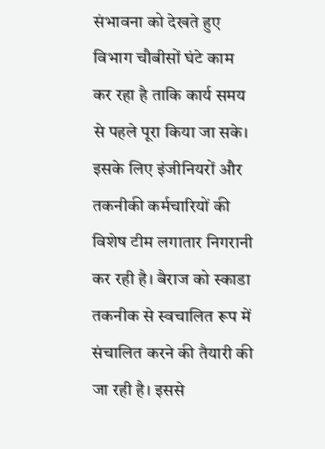संभावना को देखते हुए विभाग चौबीसों घंटे काम कर रहा है ताकि कार्य समय से पहले पूरा किया जा सके। इसके लिए इंजीनियरों और तकनीकी कर्मचारियों की विशेष टीम लगातार निगरानी कर रही है। बैराज को स्काडा तकनीक से स्वचालित रूप में संचालित करने की तैयारी की जा रही है। इससे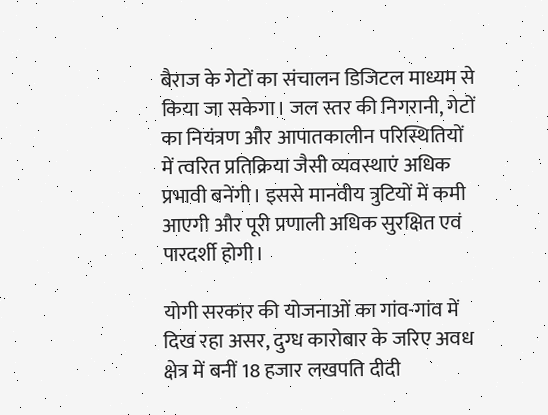बैराज के गेटों का संचालन डिजिटल माध्यम से किया जा सकेगा। जल स्तर की निगरानी, गेटों का नियंत्रण और आपातकालीन परिस्थितियों में त्वरित प्रतिक्रिया जैसी व्यवस्थाएं अधिक प्रभावी बनेंगी। इससे मानवीय त्रुटियों में कमी आएगी और पूरी प्रणाली अधिक सुरक्षित एवं पारदर्शी होगी।

योगी सरकार की योजनाओं का गांव-गांव में दिख रहा असर, दुग्ध कारोबार के जरिए अवध क्षेत्र में बनीं 18 हजार लखपति दीदी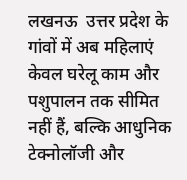लखनऊ  उत्तर प्रदेश के गांवों में अब महिलाएं केवल घरेलू काम और पशुपालन तक सीमित नहीं हैं, बल्कि आधुनिक टेक्नोलॉजी और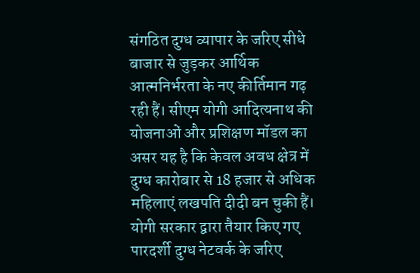संगठित दुग्ध व्यापार के जरिए सीधे बाजार से जुड़कर आर्थिक आत्मनिर्भरता के नए कीर्तिमान गढ़ रही हैं। सीएम योगी आदित्यनाथ की योजनाओं और प्रशिक्षण मॉडल का असर यह है कि केवल अवध क्षेत्र में दुग्ध कारोबार से 18 हजार से अधिक महिलाएं लखपति दीदी बन चुकी हैं। योगी सरकार द्वारा तैयार किए गए पारदर्शी दुग्ध नेटवर्क के जरिए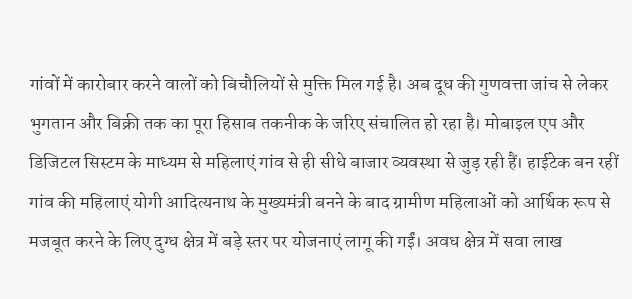गांवों में कारोबार करने वालों को बिचौलियों से मुक्ति मिल गई है। अब दूध की गुणवत्ता जांच से लेकर भुगतान और बिक्री तक का पूरा हिसाब तकनीक के जरिए संचालित हो रहा है। मोबाइल एप और डिजिटल सिस्टम के माध्यम से महिलाएं गांव से ही सीधे बाजार व्यवस्था से जुड़ रही हैं। हाईटेक बन रहीं गांव की महिलाएं योगी आदित्यनाथ के मुख्यमंत्री बनने के बाद ग्रामीण महिलाओं को आर्थिक रूप से मजबूत करने के लिए दुग्ध क्षेत्र में बड़े स्तर पर योजनाएं लागू की गईं। अवध क्षेत्र में सवा लाख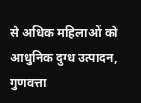से अधिक महिलाओं को आधुनिक दुग्ध उत्पादन, गुणवत्ता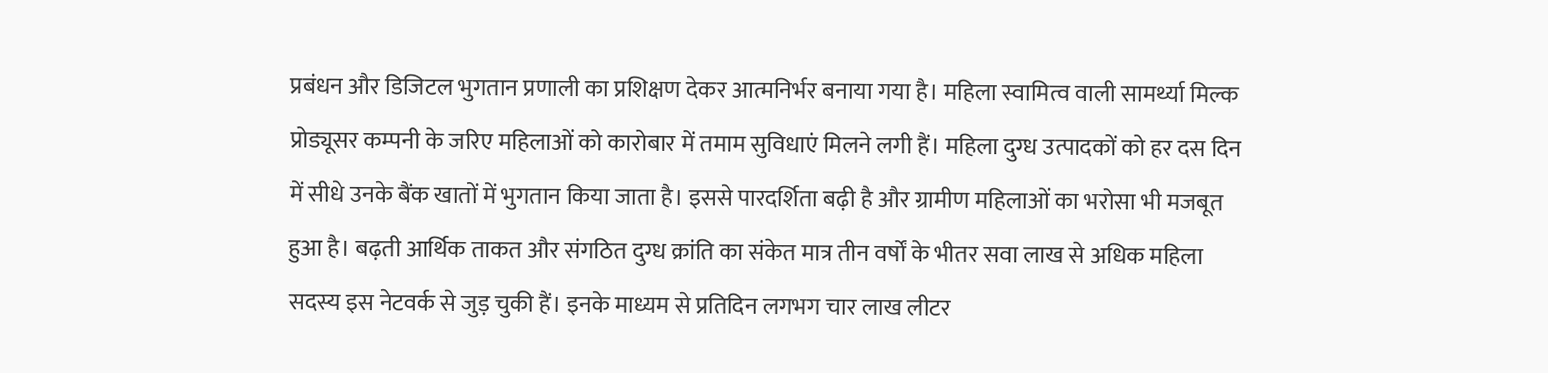प्रबंधन और डिजिटल भुगतान प्रणाली का प्रशिक्षण देकर आत्मनिर्भर बनाया गया है। महिला स्वामित्व वाली सामर्थ्या मिल्क प्रोड्यूसर कम्पनी के जरिए महिलाओं को कारोबार में तमाम सुविधाएं मिलने लगी हैं। महिला दुग्ध उत्पादकों को हर दस दिन में सीधे उनके बैंक खातों में भुगतान किया जाता है। इससे पारदर्शिता बढ़ी है और ग्रामीण महिलाओं का भरोसा भी मजबूत हुआ है। बढ़ती आर्थिक ताकत और संगठित दुग्ध क्रांति का संकेत मात्र तीन वर्षों के भीतर सवा लाख से अधिक महिला सदस्य इस नेटवर्क से जुड़ चुकी हैं। इनके माध्यम से प्रतिदिन लगभग चार लाख लीटर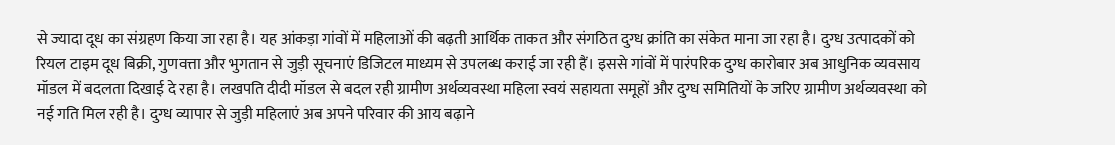से ज्यादा दूध का संग्रहण किया जा रहा है। यह आंकड़ा गांवों में महिलाओं की बढ़ती आर्थिक ताकत और संगठित दुग्ध क्रांति का संकेत माना जा रहा है। दुग्ध उत्पादकों को रियल टाइम दूध बिक्री, गुणवत्ता और भुगतान से जुड़ी सूचनाएं डिजिटल माध्यम से उपलब्ध कराई जा रही हैं। इससे गांवों में पारंपरिक दुग्ध कारोबार अब आधुनिक व्यवसाय मॉडल में बदलता दिखाई दे रहा है। लखपति दीदी मॉडल से बदल रही ग्रामीण अर्थव्यवस्था महिला स्वयं सहायता समूहों और दुग्ध समितियों के जरिए ग्रामीण अर्थव्यवस्था को नई गति मिल रही है। दुग्ध व्यापार से जुड़ी महिलाएं अब अपने परिवार की आय बढ़ाने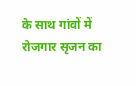के साथ गांवों में रोजगार सृजन का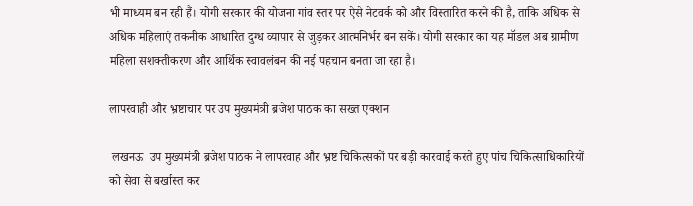भी माध्यम बन रही हैं। योगी सरकार की योजना गांव स्तर पर ऐसे नेटवर्क को और विस्तारित करने की है, ताकि अधिक से अधिक महिलाएं तकनीक आधारित दुग्ध व्यापार से जुड़कर आत्मनिर्भर बन सकें। योगी सरकार का यह मॉडल अब ग्रामीण महिला सशक्तीकरण और आर्थिक स्वावलंबन की नई पहचान बनता जा रहा है।

लापरवाही और भ्रष्टाचार पर उप मुख्यमंत्री ब्रजेश पाठक का सख्त एक्शन

 लखनऊ  उप मुख्यमंत्री ब्रजेश पाठक ने लापरवाह और भ्रष्ट चिकित्सकों पर बड़ी कारवाई करते हुए पांच चिकित्साधिकारियों को सेवा से बर्खास्त कर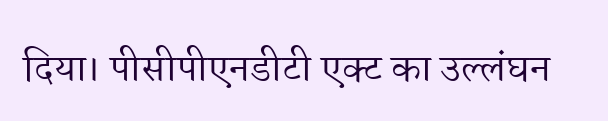दिया। पीसीपीएनडीटी एक्ट का उल्लंघन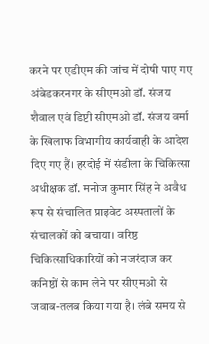करने पर एडीएम की जांच में दोषी पाए गए अंबेडकरनगर के सीएमओ डॉ. संजय शैवाल एवं डिप्टी सीएमओ डॉ. संजय वर्मा के खिलाफ विभागीय कार्यवाही के आदेश दिए गए हैं। हरदोई में संडीला के चिकित्सा अधीक्षक डॉ. मनोज कुमार सिंह ने अवैध रूप से संचालित प्राइवेट अस्पतालों के संचालकों को बचाया। वरिष्ठ चिकित्साधिकारियों को नजरंदाज कर कनिष्ठों से काम लेने पर सीएमओ से जवाब-तलब किया गया है। लंबे समय से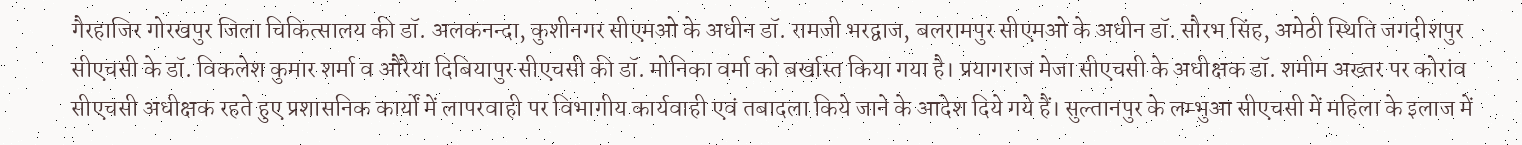गैरहाजिर गोरखपुर जिला चिकित्सालय की डॉ. अलकनन्दा, कुशीनगर सीएमओ के अधीन डॉ. रामजी भरद्वाज, बलरामपुर सीएमओ के अधीन डॉ. सौरभ सिंह, अमेठी स्थिति जगदीशपुर सीएचसी के डॉ. विकलेश कुमार शर्मा व औरैया दिबियापुर सीएचसी की डॉ. मोनिका वर्मा को बर्खास्त किया गया है। प्रयागराज मेजा सीएचसी के अधीक्षक डॉ. शमीम अख्तर पर कोरांव सीएचसी अधीक्षक रहते हुए प्रशासनिक कार्यों में लापरवाही पर विभागीय कार्यवाही एवं तबादला किये जाने के आदेश दिये गये हैं। सुल्तानपुर के लम्भुआ सीएचसी में महिला के इलाज में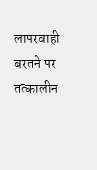लापरवाही बरतने पर तत्कालीन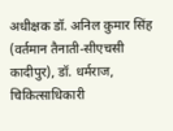अधीक्षक डॉ. अनिल कुमार सिंह (वर्तमान तैनाती-सीएचसी कादीपुर), डॉ. धर्मराज, चिकित्साधिकारी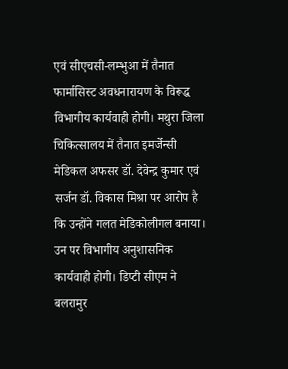एवं सीएचसी-लम्भुआ में तैनात फार्मासिस्ट अवधनारायण के विरूद्ध विभागीय कार्यवाही होगी। मथुरा जिला चिकित्सालय में तैनात इमर्जेन्सी मेडिकल अफसर डॉ. देवेन्द्र कुमार एवं सर्जन डॉ. विकास मिश्रा पर आरोप है कि उन्होंने गलत मेडिकोलीगल बनाया। उन पर विभागीय अनुशासनिक कार्यवाही होगी। डिप्टी सीएम ने बलरामुर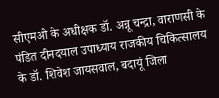सीएमओ के अधीक्षक डॉ. अन्नू चन्द्रा, वाराणसी के पंडित दीनदयाल उपाध्याय राजकीय चिकित्सालय के डॉ. शिवेश जायसवाल, बदायूं जिला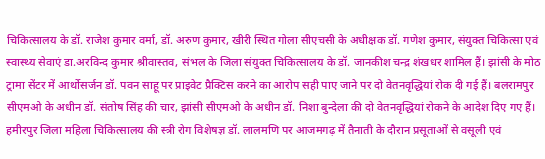चिकित्सालय के डॉ. राजेश कुमार वर्मा, डॉ. अरुण कुमार, खीरी स्थित गोला सीएचसी के अधीक्षक डॉ. गणेश कुमार, संयुक्त चिकित्सा एवं स्वास्थ्य सेवाएं डा.अरविन्द कुमार श्रीवास्तव, संभल के जिला संयुक्त चिकित्सालय के डॉ. जानकीश चन्द्र शंखधर शामिल हैं। झांसी के मोठ ट्रामा सेंटर में आर्थोसर्जन डॉ. पवन साहू पर प्राइवेट प्रैक्टिस करने का आरोप सही पाए जाने पर दो वेतनवृद्धियां रोक दी गई हैं। बलरामपुर सीएमओ के अधीन डॉ. संतोष सिंह की चार, झांसी सीएमओ के अधीन डॉ. निशा बुन्देला की दो वेतनवृद्धियां रोकने के आदेश दिए गए हैं। हमीरपुर जिला महिला चिकित्सालय की स्त्री रोग विशेषज्ञ डॉ. लालमणि पर आजमगढ़ में तैनाती के दौरान प्रसूताओं से वसूली एवं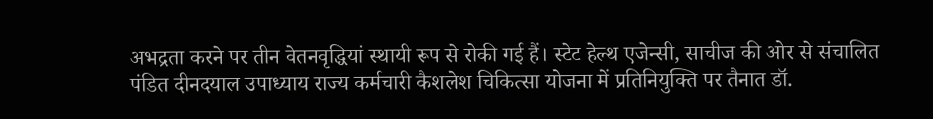अभद्रता करने पर तीन वेतनवृद्धियां स्थायी रूप से रोकी गई हैं। स्टेट हेल्थ एजेन्सी, साचीज की ओर से संचालित पंडित दीनदयाल उपाध्याय राज्य कर्मचारी कैशलेश चिकित्सा योजना में प्रतिनियुक्ति पर तैनात डॉ.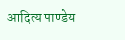आदित्य पाण्डेय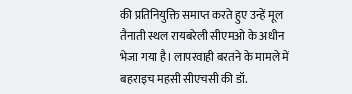की प्रतिनियुक्ति समाप्त करते हुए उन्हें मूल तैनाती स्थल रायबरेली सीएमओ के अधीन भेजा गया है। लापरवाही बरतने के मामले में बहराइच महसी सीएचसी की डॉ.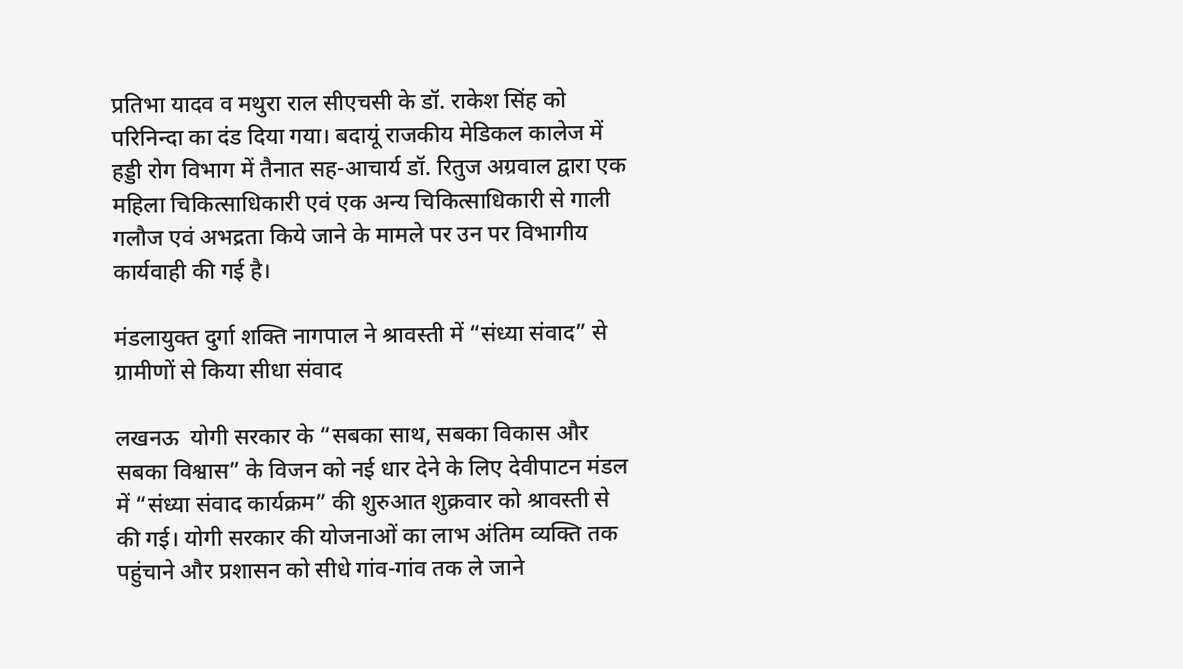प्रतिभा यादव व मथुरा राल सीएचसी के डॉ. राकेश सिंह को परिनिन्दा का दंड दिया गया। बदायूं राजकीय मेडिकल कालेज में हड्डी रोग विभाग में तैनात सह-आचार्य डॉ. रितुज अग्रवाल द्वारा एक महिला चिकित्साधिकारी एवं एक अन्य चिकित्साधिकारी से गाली गलौज एवं अभद्रता किये जाने के मामले पर उन पर विभागीय कार्यवाही की गई है।

मंडलायुक्त दुर्गा शक्ति नागपाल ने श्रावस्ती में “संध्या संवाद” से ग्रामीणों से किया सीधा संवाद

लखनऊ  योगी सरकार के “सबका साथ, सबका विकास और सबका विश्वास” के विजन को नई धार देने के लिए देवीपाटन मंडल में “संध्या संवाद कार्यक्रम” की शुरुआत शुक्रवार को श्रावस्ती से की गई। योगी सरकार की योजनाओं का लाभ अंतिम व्यक्ति तक पहुंचाने और प्रशासन को सीधे गांव-गांव तक ले जाने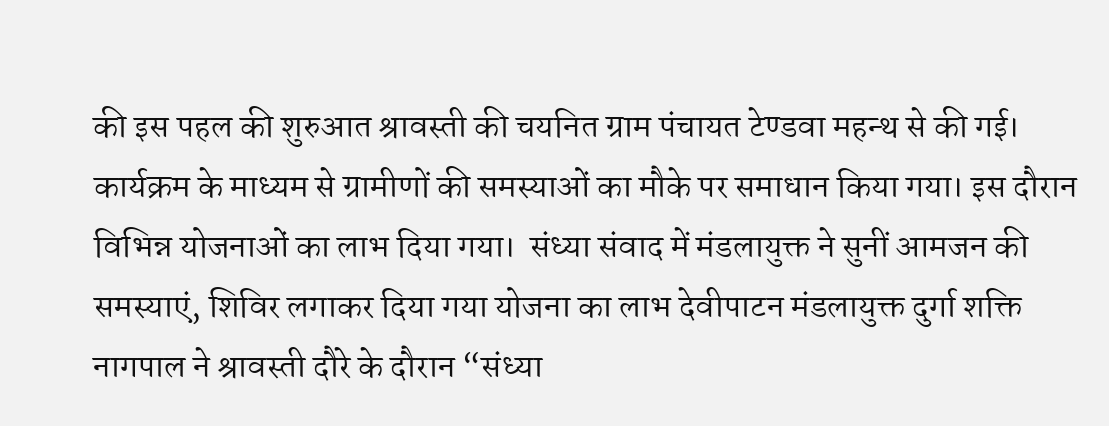की इस पहल की शुरुआत श्रावस्ती की चयनित ग्राम पंचायत टेण्डवा महन्थ से की गई। कार्यक्रम के माध्यम से ग्रामीणों की समस्याओं का मौके पर समाधान किया गया। इस दौरान विभिन्न योजनाओं का लाभ दिया गया।  संध्या संवाद में मंडलायुक्त ने सुनीं आमजन की समस्याएं, शिविर लगाकर दिया गया योजना का लाभ देवीपाटन मंडलायुक्त दुर्गा शक्ति नागपाल ने श्रावस्ती दौरे के दौरान “संध्या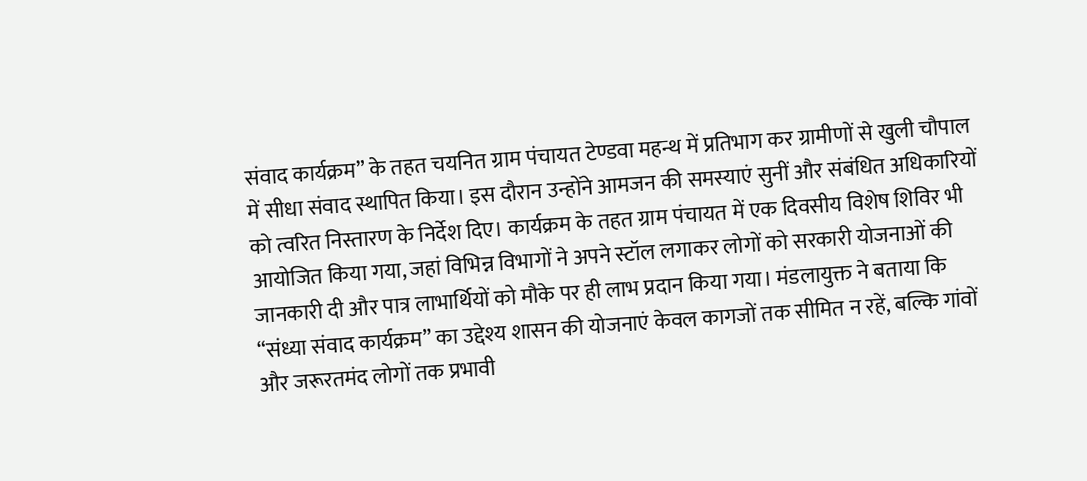संवाद कार्यक्रम” के तहत चयनित ग्राम पंचायत टेण्डवा महन्थ में प्रतिभाग कर ग्रामीणों से खुली चौपाल में सीधा संवाद स्थापित किया। इस दौरान उन्होंने आमजन की समस्याएं सुनीं और संबंधित अधिकारियों को त्वरित निस्तारण के निर्देश दिए। कार्यक्रम के तहत ग्राम पंचायत में एक दिवसीय विशेष शिविर भी आयोजित किया गया, जहां विभिन्न विभागों ने अपने स्टॉल लगाकर लोगों को सरकारी योजनाओं की जानकारी दी और पात्र लाभार्थियों को मौके पर ही लाभ प्रदान किया गया। मंडलायुक्त ने बताया कि “संध्या संवाद कार्यक्रम” का उद्देश्य शासन की योजनाएं केवल कागजों तक सीमित न रहें, बल्कि गांवों और जरूरतमंद लोगों तक प्रभावी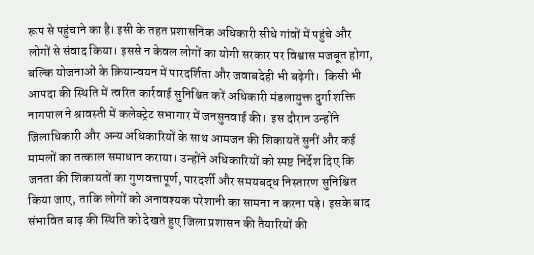रूप से पहुंचाने का है। इसी के तहत प्रशासनिक अधिकारी सीधे गांवों में पहुंचे और लोगों से संवाद किया। इससे न केवल लोगों का योगी सरकार पर विश्वास मजबूत होगा, बल्कि योजनाओं के क्रियान्वयन में पारदर्शिता और जवाबदेही भी बढ़ेगी।  किसी भी आपदा की स्थिति में त्वरित कार्रवाई सुनिश्चित करें अधिकारी मंडलायुक्त दुर्गा शक्ति नागपाल ने श्रावस्ती में कलेक्ट्रेट सभागार में जनसुनवाई की।  इस दौरान उन्होंने जिलाधिकारी और अन्य अधिकारियों के साथ आमजन की शिकायतें सुनीं और कई मामलों का तत्काल समाधान कराया। उन्होंने अधिकारियों को स्पष्ट निर्देश दिए कि जनता की शिकायतों का गुणवत्तापूर्ण, पारदर्शी और समयबद्ध निस्तारण सुनिश्चित किया जाए, ताकि लोगों को अनावश्यक परेशानी का सामना न करना पड़े। इसके बाद  संभावित बाढ़ की स्थिति को देखते हुए जिला प्रशासन की तैयारियों की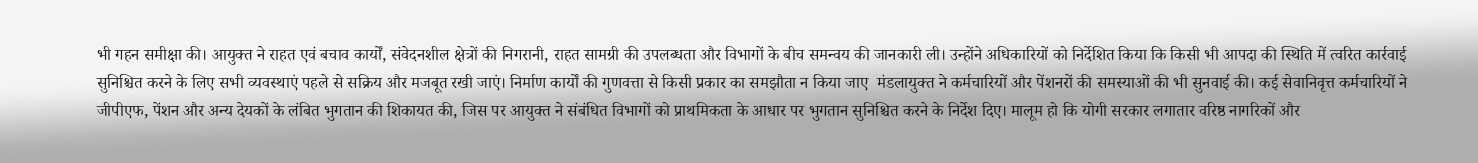भी गहन समीक्षा की। आयुक्त ने राहत एवं बचाव कार्यों, संवेदनशील क्षेत्रों की निगरानी, राहत सामग्री की उपलब्धता और विभागों के बीच समन्वय की जानकारी ली। उन्होंने अधिकारियों को निर्देशित किया कि किसी भी आपदा की स्थिति में त्वरित कार्रवाई सुनिश्चित करने के लिए सभी व्यवस्थाएं पहले से सक्रिय और मजबूत रखी जाएं। निर्माण कार्यों की गुणवत्ता से किसी प्रकार का समझौता न किया जाए  मंडलायुक्त ने कर्मचारियों और पेंशनरों की समस्याओं की भी सुनवाई की। कई सेवानिवृत्त कर्मचारियों ने जीपीएफ, पेंशन और अन्य देयकों के लंबित भुगतान की शिकायत की, जिस पर आयुक्त ने संबंधित विभागों को प्राथमिकता के आधार पर भुगतान सुनिश्चित करने के निर्देश दिए। मालूम हो कि योगी सरकार लगातार वरिष्ठ नागरिकों और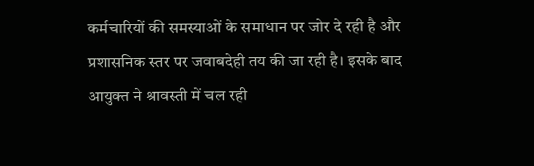कर्मचारियों की समस्याओं के समाधान पर जोर दे रही है और प्रशासनिक स्तर पर जवाबदेही तय की जा रही है। इसके बाद आयुक्त ने श्रावस्ती में चल रही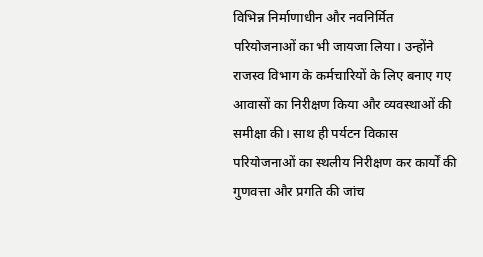विभिन्न निर्माणाधीन और नवनिर्मित परियोजनाओं का भी जायजा लिया। उन्होंने राजस्व विभाग के कर्मचारियों के लिए बनाए गए आवासों का निरीक्षण किया और व्यवस्थाओं की समीक्षा की। साथ ही पर्यटन विकास परियोजनाओं का स्थलीय निरीक्षण कर कार्यों की गुणवत्ता और प्रगति की जांच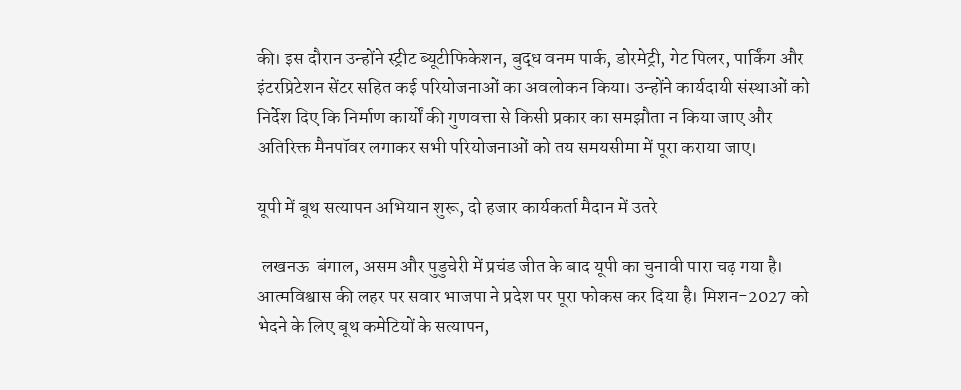की। इस दौरान उन्होंने स्ट्रीट ब्यूटीफिकेशन, बुद्ध वनम पार्क, डोरमेट्री, गेट पिलर, पार्किंग और इंटरप्रिटेशन सेंटर सहित कई परियोजनाओं का अवलोकन किया। उन्होंने कार्यदायी संस्थाओं को निर्देश दिए कि निर्माण कार्यों की गुणवत्ता से किसी प्रकार का समझौता न किया जाए और अतिरिक्त मैनपॉवर लगाकर सभी परियोजनाओं को तय समयसीमा में पूरा कराया जाए।

यूपी में बूथ सत्यापन अभियान शुरू, दो हजार कार्यकर्ता मैदान में उतरे

 लखनऊ  बंगाल, असम और पुडुचेरी में प्रचंड जीत के बाद यूपी का चुनावी पारा चढ़ गया है। आत्मविश्वास की लहर पर सवार भाजपा ने प्रदेश पर पूरा फोकस कर दिया है। मिशन-2027 को भेदने के लिए बूथ कमेटियों के सत्यापन,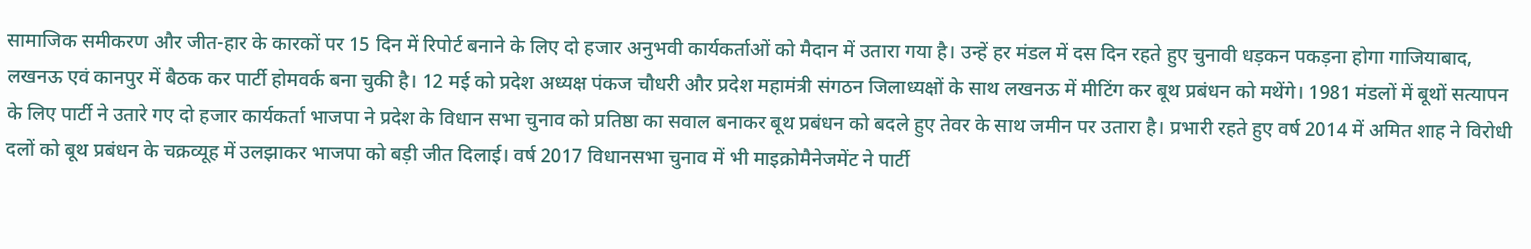सामाजिक समीकरण और जीत-हार के कारकों पर 15 दिन में रिपोर्ट बनाने के लिए दो हजार अनुभवी कार्यकर्ताओं को मैदान में उतारा गया है। उन्हें हर मंडल में दस दिन रहते हुए चुनावी धड़कन पकड़ना होगा गाजियाबाद, लखनऊ एवं कानपुर में बैठक कर पार्टी होमवर्क बना चुकी है। 12 मई को प्रदेश अध्यक्ष पंकज चौधरी और प्रदेश महामंत्री संगठन जिलाध्यक्षों के साथ लखनऊ में मीटिंग कर बूथ प्रबंधन को मथेंगे। 1981 मंडलों में बूथों सत्यापन के लिए पार्टी ने उतारे गए दो हजार कार्यकर्ता भाजपा ने प्रदेश के विधान सभा चुनाव को प्रतिष्ठा का सवाल बनाकर बूथ प्रबंधन को बदले हुए तेवर के साथ जमीन पर उतारा है। प्रभारी रहते हुए वर्ष 2014 में अमित शाह ने विरोधी दलों को बूथ प्रबंधन के चक्रव्यूह में उलझाकर भाजपा को बड़ी जीत दिलाई। वर्ष 2017 विधानसभा चुनाव में भी माइक्रोमैनेजमेंट ने पार्टी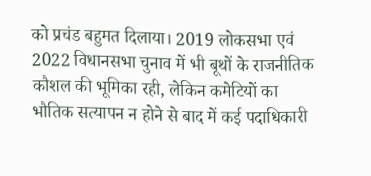को प्रचंड बहुमत दिलाया। 2019 लोकसभा एवं 2022 विधानसभा चुनाव में भी बूथों के राजनीतिक कौशल की भूमिका रही, लेकिन कमेटियों का भौतिक सत्यापन न होने से बाद में कई पदाधिकारी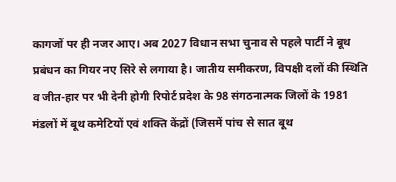कागजों पर ही नजर आए। अब 2027 विधान सभा चुनाव से पहले पार्टी ने बूथ प्रबंधन का गियर नए सिरे से लगाया है। जातीय समीकरण, विपक्षी दलों की स्थिति व जीत-हार पर भी देनी होगी रिपोर्ट प्रदेश के 98 संगठनात्मक जिलों के 1981 मंडलों में बूथ कमेटियों एवं शक्ति केंद्रों (जिसमें पांच से सात बूथ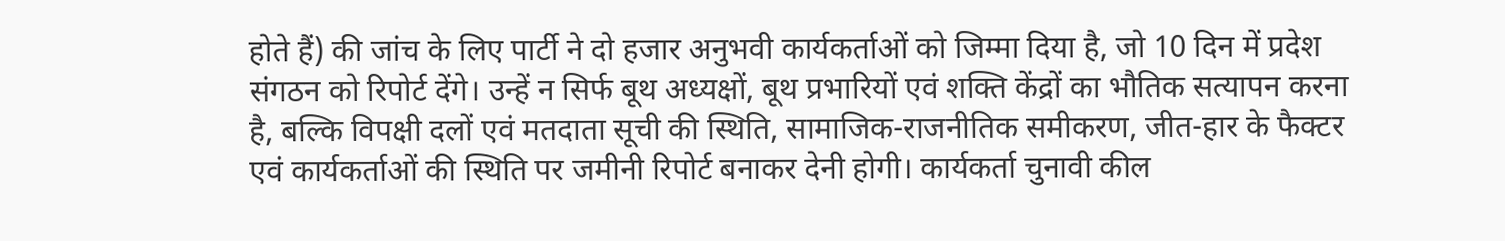होते हैं) की जांच के लिए पार्टी ने दो हजार अनुभवी कार्यकर्ताओं को जिम्मा दिया है, जो 10 दिन में प्रदेश संगठन को रिपोर्ट देंगे। उन्हें न सिर्फ बूथ अध्यक्षों, बूथ प्रभारियों एवं शक्ति केंद्रों का भौतिक सत्यापन करना है, बल्कि विपक्षी दलों एवं मतदाता सूची की स्थिति, सामाजिक-राजनीतिक समीकरण, जीत-हार के फैक्टर एवं कार्यकर्ताओं की स्थिति पर जमीनी रिपोर्ट बनाकर देनी होगी। कार्यकर्ता चुनावी कील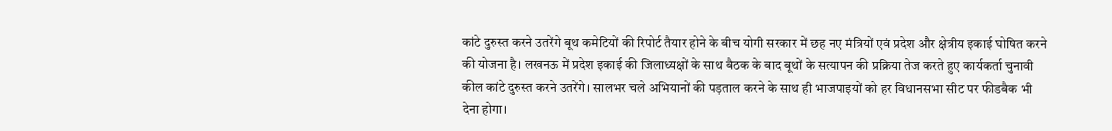कांटे दुरुस्त करने उतरेंगे बूथ कमेटियों की रिपोर्ट तैयार होने के बीच योगी सरकार में छह नए मंत्रियों एवं प्रदेश और क्षेत्रीय इकाई घोषित करने की योजना है। लखनऊ में प्रदेश इकाई की जिलाध्यक्षों के साथ बैठक के बाद बूथों के सत्यापन की प्रक्रिया तेज करते हुए कार्यकर्ता चुनावी कील कांटे दुरुस्त करने उतरेंगे। सालभर चले अभियानों की पड़ताल करने के साथ ही भाजपाइयों को हर विधानसभा सीट पर फीडबैक भी देना होगा।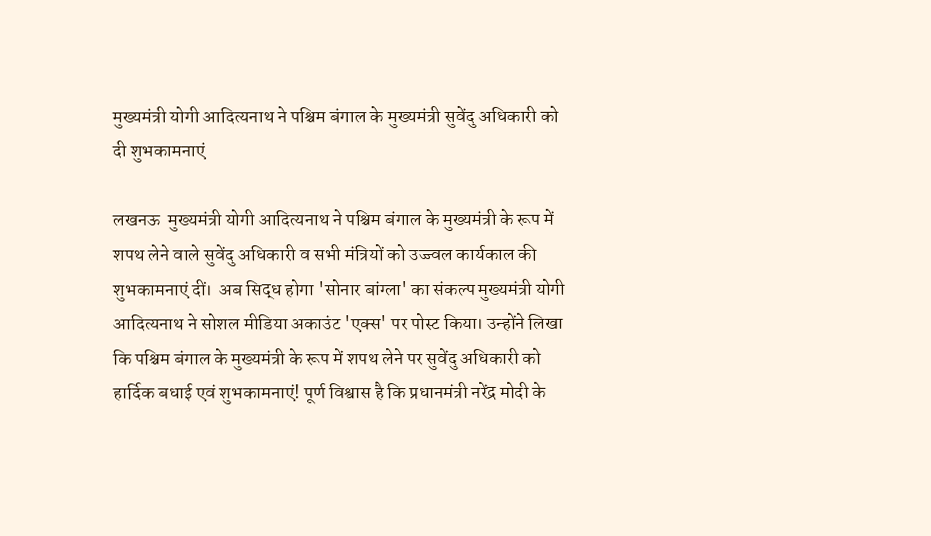मुख्यमंत्री योगी आदित्यनाथ ने पश्चिम बंगाल के मुख्यमंत्री सुवेंदु अधिकारी को दी शुभकामनाएं

लखनऊ  मुख्यमंत्री योगी आदित्यनाथ ने पश्चिम बंगाल के मुख्यमंत्री के रूप में शपथ लेने वाले सुवेंदु अधिकारी व सभी मंत्रियों को उज्ज्वल कार्यकाल की शुभकामनाएं दीं।  अब सिद्ध होगा 'सोनार बांग्ला' का संकल्प मुख्यमंत्री योगी आदित्यनाथ ने सोशल मीडिया अकाउंट 'एक्स' पर पोस्ट किया। उन्होंने लिखा कि पश्चिम बंगाल के मुख्यमंत्री के रूप में शपथ लेने पर सुवेंदु अधिकारी को हार्दिक बधाई एवं शुभकामनाएं! पूर्ण विश्वास है कि प्रधानमंत्री नरेंद्र मोदी के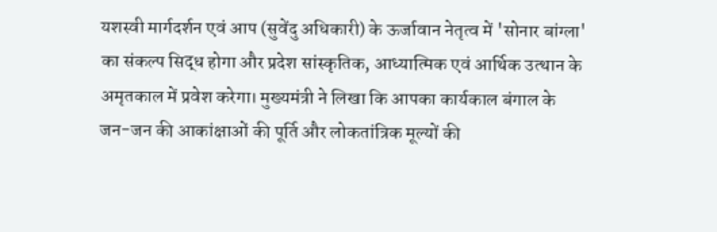यशस्वी मार्गदर्शन एवं आप (सुवेंदु अधिकारी) के ऊर्जावान नेतृत्व में 'सोनार बांग्ला' का संकल्प सिद्ध होगा और प्रदेश सांस्कृतिक, आध्यात्मिक एवं आर्थिक उत्थान के अमृतकाल में प्रवेश करेगा। मुख्यमंत्री ने लिखा कि आपका कार्यकाल बंगाल के जन-जन की आकांक्षाओं की पूर्ति और लोकतांत्रिक मूल्यों की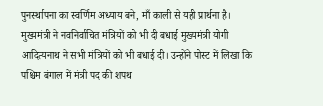पुनर्स्थापना का स्वर्णिम अध्याय बने, माँ काली से यही प्रार्थना है। मुख्यमंत्री ने नवनिर्वाचित मंत्रियों को भी दी बधाई मुख्यमंत्री योगी आदित्यनाथ ने सभी मंत्रियों को भी बधाई दी। उन्होंने पोस्ट में लिखा कि पश्चिम बंगाल में मंत्री पद की शपथ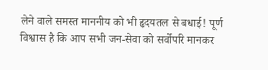लेने वाले समस्त माननीय को भी हृदयतल से बधाई! पूर्ण विश्वास है कि आप सभी जन-सेवा को सर्वोपरि मानकर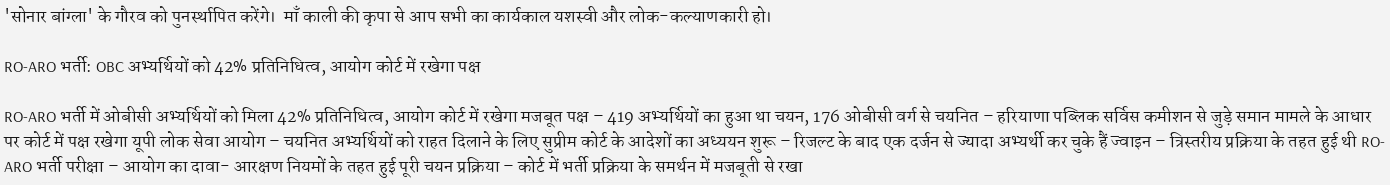'सोनार बांग्ला' के गौरव को पुनर्स्थापित करेंगे।  माँ काली की कृपा से आप सभी का कार्यकाल यशस्वी और लोक-कल्याणकारी हो।

RO-ARO भर्ती: OBC अभ्यर्थियों को 42% प्रतिनिधित्व, आयोग कोर्ट में रखेगा पक्ष

RO-ARO भर्ती में ओबीसी अभ्यर्थियों को मिला 42% प्रतिनिधित्व, आयोग कोर्ट में रखेगा मजबूत पक्ष – 419 अभ्यर्थियों का हुआ था चयन, 176 ओबीसी वर्ग से चयनित – हरियाणा पब्लिक सर्विस कमीशन से जुड़े समान मामले के आधार पर कोर्ट में पक्ष रखेगा यूपी लोक सेवा आयोग – चयनित अभ्यर्थियों को राहत दिलाने के लिए सुप्रीम कोर्ट के आदेशों का अध्ययन शुरू – रिजल्ट के बाद एक दर्जन से ज्यादा अभ्यर्थी कर चुके हैं ज्वाइन – त्रिस्तरीय प्रक्रिया के तहत हुई थी RO-ARO भर्ती परीक्षा – आयोग का दावा- आरक्षण नियमों के तहत हुई पूरी चयन प्रक्रिया – कोर्ट में भर्ती प्रक्रिया के समर्थन में मजबूती से रखा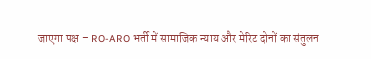जाएगा पक्ष – RO-ARO भर्ती में सामाजिक न्याय और मेरिट दोनों का संतुलन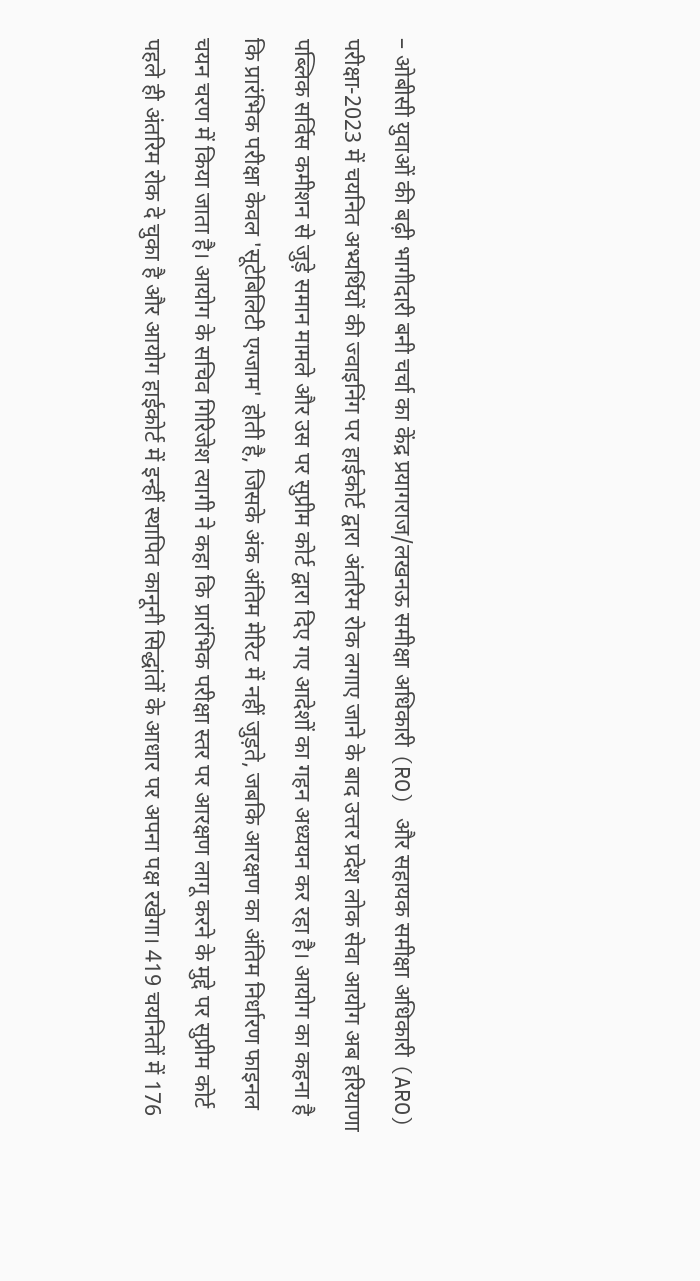– ओबीसी युवाओं की बढ़ी भागीदारी बनी चर्चा का केंद्र प्रयागराज/लखनऊ समीक्षा अधिकारी (RO) और सहायक समीक्षा अधिकारी (ARO) परीक्षा-2023 में चयनित अभ्यर्थियों की ज्वाइनिंग पर हाईकोर्ट द्वारा अंतरिम रोक लगाए जाने के बाद उत्तर प्रदेश लोक सेवा आयोग अब हरियाणा पब्लिक सर्विस कमीशन से जुड़े समान मामले और उस पर सुप्रीम कोर्ट द्वारा दिए गए आदेशों का गहन अध्ययन कर रहा है। आयोग का कहना है कि प्रारंभिक परीक्षा केवल 'सूटेबिलिटी एग्जाम' होती है, जिसके अंक अंतिम मेरिट में नहीं जुड़ते, जबकि आरक्षण का अंतिम निर्धारण फाइनल चयन चरण में किया जाता है। आयोग के सचिव गिरिजेश त्यागी ने कहा कि प्रारंभिक परीक्षा स्तर पर आरक्षण लागू करने के मुद्दे पर सुप्रीम कोर्ट पहले ही अंतरिम रोक दे चुका है और आयोग हाईकोर्ट में इन्हीं स्थापित कानूनी सिद्धांतों के आधार पर अपना पक्ष रखेगा। 419 चयनितों में 176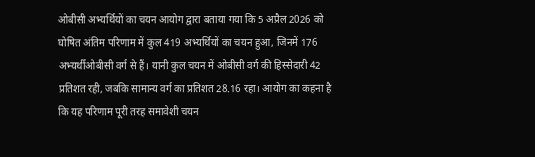ओबीसी अभ्यर्थियों का चयन आयोग द्वारा बताया गया कि 5 अप्रैल 2026 को घोषित अंतिम परिणाम में कुल 419 अभ्यर्थियों का चयन हुआ, जिनमें 176 अभ्यर्थीओबीसी वर्ग से हैं। यानी कुल चयन में ओबीसी वर्ग की हिस्सेदारी 42 प्रतिशत रही, जबकि सामान्य वर्ग का प्रतिशत 28.16 रहा। आयोग का कहना है कि यह परिणाम पूरी तरह समावेशी चयन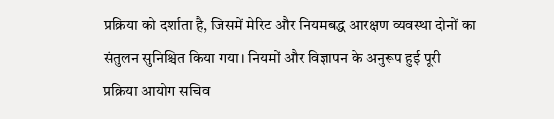प्रक्रिया को दर्शाता है, जिसमें मेरिट और नियमबद्ध आरक्षण व्यवस्था दोनों का संतुलन सुनिश्चित किया गया। नियमों और विज्ञापन के अनुरूप हुई पूरी प्रक्रिया आयोग सचिव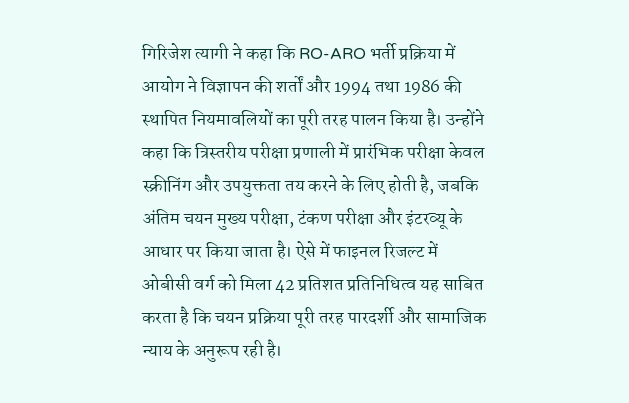गिरिजेश त्यागी ने कहा कि RO-ARO भर्ती प्रक्रिया में आयोग ने विज्ञापन की शर्तों और 1994 तथा 1986 की स्थापित नियमावलियों का पूरी तरह पालन किया है। उन्होंने कहा कि त्रिस्तरीय परीक्षा प्रणाली में प्रारंभिक परीक्षा केवल स्क्रीनिंग और उपयुक्तता तय करने के लिए होती है, जबकि अंतिम चयन मुख्य परीक्षा, टंकण परीक्षा और इंटरव्यू के आधार पर किया जाता है। ऐसे में फाइनल रिजल्ट में ओबीसी वर्ग को मिला 42 प्रतिशत प्रतिनिधित्व यह साबित करता है कि चयन प्रक्रिया पूरी तरह पारदर्शी और सामाजिक न्याय के अनुरूप रही है।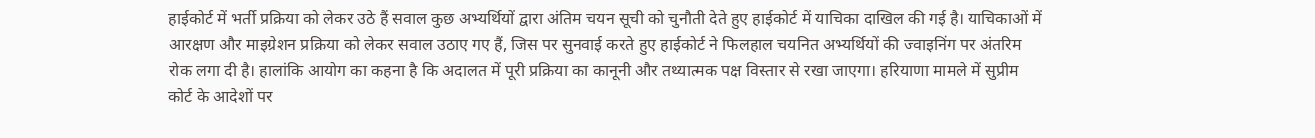हाईकोर्ट में भर्ती प्रक्रिया को लेकर उठे हैं सवाल कुछ अभ्यर्थियों द्वारा अंतिम चयन सूची को चुनौती देते हुए हाईकोर्ट में याचिका दाखिल की गई है। याचिकाओं में आरक्षण और माइग्रेशन प्रक्रिया को लेकर सवाल उठाए गए हैं, जिस पर सुनवाई करते हुए हाईकोर्ट ने फिलहाल चयनित अभ्यर्थियों की ज्वाइनिंग पर अंतरिम रोक लगा दी है। हालांकि आयोग का कहना है कि अदालत में पूरी प्रक्रिया का कानूनी और तथ्यात्मक पक्ष विस्तार से रखा जाएगा। हरियाणा मामले में सुप्रीम कोर्ट के आदेशों पर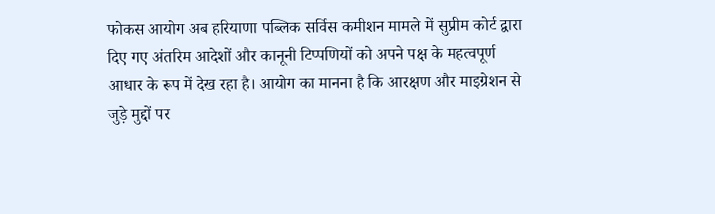फोकस आयोग अब हरियाणा पब्लिक सर्विस कमीशन मामले में सुप्रीम कोर्ट द्वारा दिए गए अंतरिम आदेशों और कानूनी टिप्पणियों को अपने पक्ष के महत्वपूर्ण आधार के रूप में देख रहा है। आयोग का मानना है कि आरक्षण और माइग्रेशन से जुड़े मुद्दों पर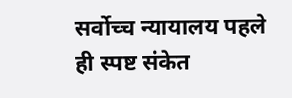सर्वोच्च न्यायालय पहले ही स्पष्ट संकेत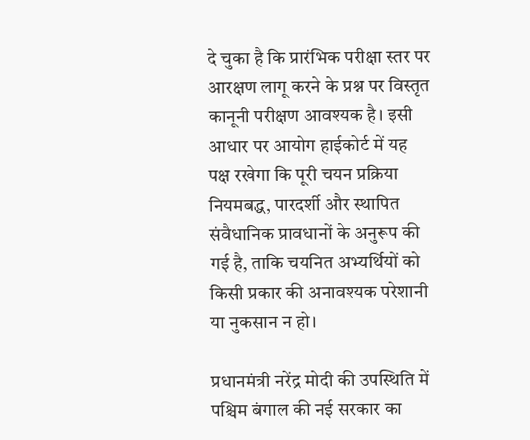दे चुका है कि प्रारंभिक परीक्षा स्तर पर आरक्षण लागू करने के प्रश्न पर विस्तृत कानूनी परीक्षण आवश्यक है। इसी आधार पर आयोग हाईकोर्ट में यह पक्ष रखेगा कि पूरी चयन प्रक्रिया नियमबद्ध, पारदर्शी और स्थापित संवैधानिक प्रावधानों के अनुरूप की गई है, ताकि चयनित अभ्यर्थियों को किसी प्रकार की अनावश्यक परेशानी या नुकसान न हो।

प्रधानमंत्री नरेंद्र मोदी की उपस्थिति में पश्चिम बंगाल की नई सरकार का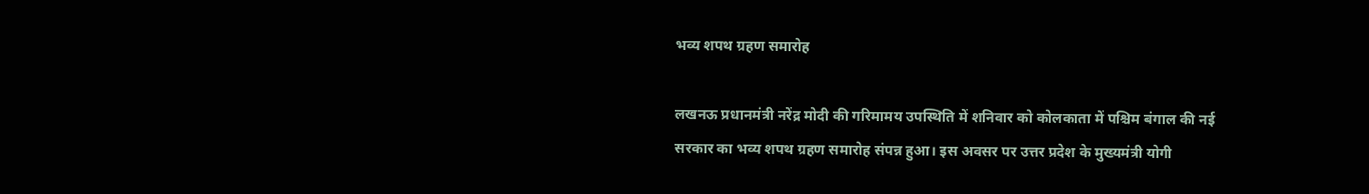भव्य शपथ ग्रहण समारोह

लखनऊ प्रधानमंत्री नरेंद्र मोदी की गरिमामय उपस्थिति में शनिवार को कोलकाता में पश्चिम बंगाल की नई सरकार का भव्य शपथ ग्रहण समारोह संपन्न हुआ। इस अवसर पर उत्तर प्रदेश के मुख्यमंत्री योगी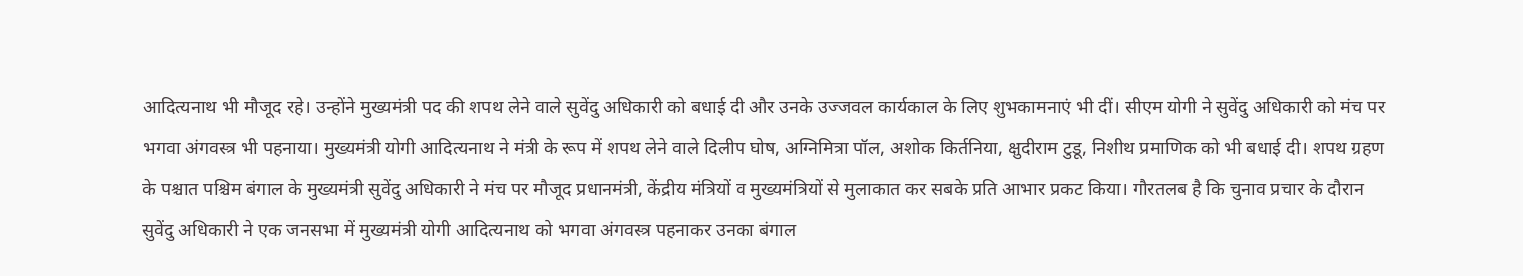आदित्यनाथ भी मौजूद रहे। उन्होंने मुख्यमंत्री पद की शपथ लेने वाले सुवेंदु अधिकारी को बधाई दी और उनके उज्जवल कार्यकाल के लिए शुभकामनाएं भी दीं। सीएम योगी ने सुवेंदु अधिकारी को मंच पर भगवा अंगवस्त्र भी पहनाया। मुख्यमंत्री योगी आदित्यनाथ ने मंत्री के रूप में शपथ लेने वाले दिलीप घोष, अग्निमित्रा पॉल, अशोक किर्तनिया, क्षुदीराम टुडू, निशीथ प्रमाणिक को भी बधाई दी। शपथ ग्रहण के पश्चात पश्चिम बंगाल के मुख्यमंत्री सुवेंदु अधिकारी ने मंच पर मौजूद प्रधानमंत्री, केंद्रीय मंत्रियों व मुख्यमंत्रियों से मुलाकात कर सबके प्रति आभार प्रकट किया। गौरतलब है कि चुनाव प्रचार के दौरान सुवेंदु अधिकारी ने एक जनसभा में मुख्यमंत्री योगी आदित्यनाथ को भगवा अंगवस्त्र पहनाकर उनका बंगाल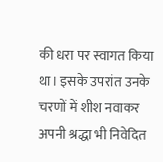की धरा पर स्वागत किया था। इसके उपरांत उनके चरणों में शीश नवाकर अपनी श्रद्धा भी निवेदित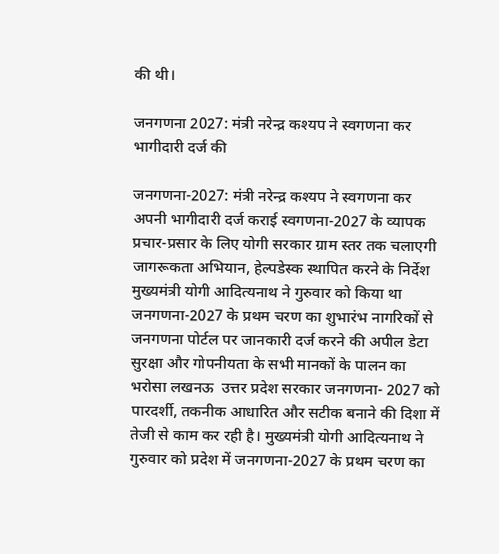की थी।

जनगणना 2027: मंत्री नरेन्द्र कश्यप ने स्वगणना कर भागीदारी दर्ज की

जनगणना-2027: मंत्री नरेन्द्र कश्यप ने स्वगणना कर अपनी भागीदारी दर्ज कराई स्वगणना-2027 के व्यापक प्रचार-प्रसार के लिए योगी सरकार ग्राम स्तर तक चलाएगी जागरूकता अभियान, हेल्पडेस्क स्थापित करने के निर्देश मुख्यमंत्री योगी आदित्यनाथ ने गुरुवार को किया था जनगणना-2027 के प्रथम चरण का शुभारंभ नागरिकों से जनगणना पोर्टल पर जानकारी दर्ज करने की अपील डेटा सुरक्षा और गोपनीयता के सभी मानकों के पालन का भरोसा लखनऊ  उत्तर प्रदेश सरकार जनगणना- 2027 को पारदर्शी, तकनीक आधारित और सटीक बनाने की दिशा में तेजी से काम कर रही है। मुख्यमंत्री योगी आदित्यनाथ ने गुरुवार को प्रदेश में जनगणना-2027 के प्रथम चरण का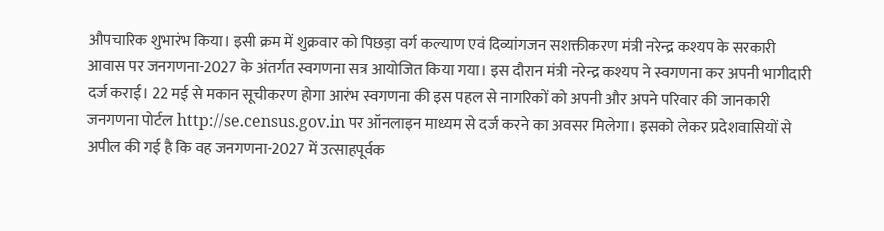औपचारिक शुभारंभ किया। इसी क्रम में शुक्रवार को पिछड़ा वर्ग कल्याण एवं दिव्यांगजन सशक्तीकरण मंत्री नरेन्द्र कश्यप के सरकारी आवास पर जनगणना-2027 के अंतर्गत स्वगणना सत्र आयोजित किया गया। इस दौरान मंत्री नरेन्द्र कश्यप ने स्वगणना कर अपनी भागीदारी दर्ज कराई। 22 मई से मकान सूचीकरण होगा आरंभ स्वगणना की इस पहल से नागरिकों को अपनी और अपने परिवार की जानकारी जनगणना पोर्टल http://se.census.gov.in पर ऑनलाइन माध्यम से दर्ज करने का अवसर मिलेगा। इसको लेकर प्रदेशवासियों से अपील की गई है कि वह जनगणना-2027 में उत्साहपूर्वक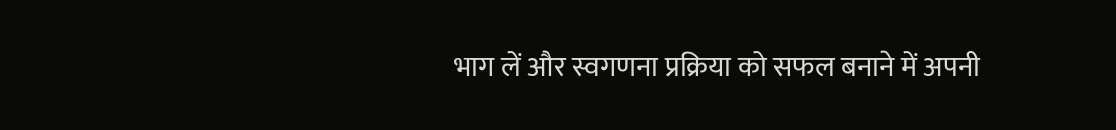भाग लें और स्वगणना प्रक्रिया को सफल बनाने में अपनी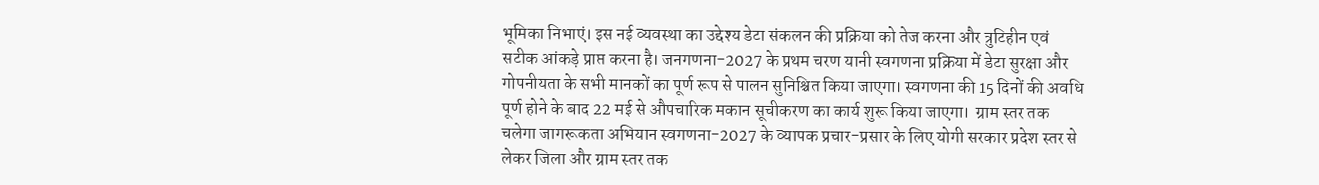भूमिका निभाएं। इस नई व्यवस्था का उद्देश्य डेटा संकलन की प्रक्रिया को तेज करना और त्रुटिहीन एवं सटीक आंकड़े प्राप्त करना है। जनगणना-2027 के प्रथम चरण यानी स्वगणना प्रक्रिया में डेटा सुरक्षा और गोपनीयता के सभी मानकों का पूर्ण रूप से पालन सुनिश्चित किया जाएगा। स्वगणना की 15 दिनों की अवधि पूर्ण होने के बाद 22 मई से औपचारिक मकान सूचीकरण का कार्य शुरू किया जाएगा।  ग्राम स्तर तक चलेगा जागरूकता अभियान स्वगणना-2027 के व्यापक प्रचार-प्रसार के लिए योगी सरकार प्रदेश स्तर से लेकर जिला और ग्राम स्तर तक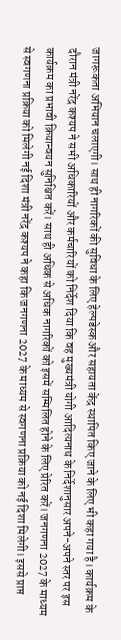जागरूकता अभियान चलाएगी। साथ ही नागरिकों की सुविधा के लिए हेल्पडेस्क और सहायता केंद्र स्थापित किए जाने के लिए भी कहा गया है। कार्यक्रम के दौरान मंत्री नरेंद्र कश्यप ने सभी अधिकारियों और कर्मचारियों को निर्देश दिया कि वह मुख्यमंत्री योगी आदित्यनाथ के निर्देशानुसार अपने-अपने स्तर पर इस कार्यक्रम का प्रभावी क्रियान्वयन सुनिश्चित करें। साथ ही अधिक से अधिक नागरिकों को इसमें सम्मिलित होने के लिए प्रेरित करें। जनगणना 2027 के माध्यम से स्वगणना प्रक्रिया को मिलेगी नई दिशा मंत्री नरेंद्र कश्यप ने कहा कि जनगणना 2027 के माध्यम से स्वगणना प्रक्रिया को नई दिशा मिलेगी। इससे प्राप्त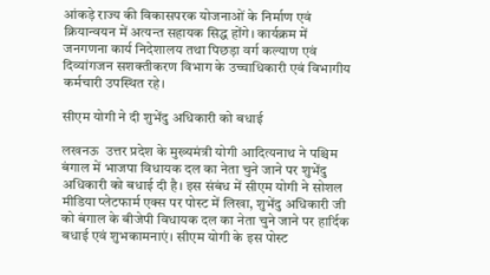आंकड़े राज्य की विकासपरक योजनाओं के निर्माण एवं क्रियान्वयन में अत्यन्त सहायक सिद्ध होंगे। कार्यक्रम में जनगणना कार्य निदेशालय तथा पिछड़ा वर्ग कल्याण एवं दिव्यांगजन सशक्तीकरण विभाग के उच्चाधिकारी एवं विभागीय कर्मचारी उपस्थित रहे।

सीएम योगी ने दी शुभेंदु अधिकारी को बधाई

लखनऊ  उत्तर प्रदेश के मुख्यमंत्री योगी आदित्यनाथ ने पश्चिम बंगाल में भाजपा विधायक दल का नेता चुने जाने पर शुभेंदु अधिकारी को बधाई दी है। इस संबंध में सीएम योगी ने सोशल मीडिया प्लेटफार्म एक्स पर पोस्ट में लिखा, शुभेंदु अधिकारी जी को बंगाल के बीजेपी विधायक दल का नेता चुने जाने पर हार्दिक बधाई एवं शुभकामनाएं। सीएम योगी के इस पोस्ट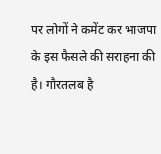पर लोगों ने कमेंट कर भाजपा के इस फैसले की सराहना की है। गौरतलब है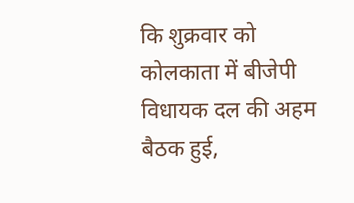कि शुक्रवार को कोलकाता में बीजेपी विधायक दल की अहम बैठक हुई,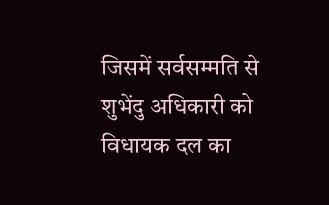जिसमें सर्वसम्मति से शुभेंदु अधिकारी को विधायक दल का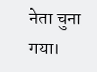नेता चुना गया।